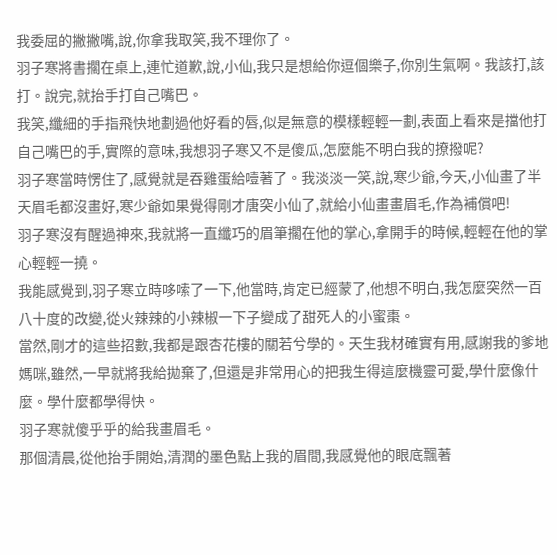我委屈的撇撇嘴,說,你拿我取笑,我不理你了。
羽子寒將書擱在桌上,連忙道歉,說,小仙,我只是想給你逗個樂子,你別生氣啊。我該打,該打。說完,就抬手打自己嘴巴。
我笑,纖細的手指飛快地劃過他好看的唇,似是無意的模樣輕輕一劃,表面上看來是擋他打自己嘴巴的手,實際的意味,我想羽子寒又不是傻瓜,怎麼能不明白我的撩撥呢?
羽子寒當時愣住了,感覺就是吞雞蛋給噎著了。我淡淡一笑,說,寒少爺,今天,小仙畫了半天眉毛都沒畫好,寒少爺如果覺得剛才唐突小仙了,就給小仙畫畫眉毛,作為補償吧!
羽子寒沒有醒過神來,我就將一直纖巧的眉筆擱在他的掌心,拿開手的時候,輕輕在他的掌心輕輕一撓。
我能感覺到,羽子寒立時哆嗦了一下,他當時,肯定已經蒙了,他想不明白,我怎麼突然一百八十度的改變,從火辣辣的小辣椒一下子變成了甜死人的小蜜棗。
當然,剛才的這些招數,我都是跟杏花樓的關若兮學的。天生我材確實有用,感謝我的爹地媽咪,雖然,一早就將我給拋棄了,但還是非常用心的把我生得這麼機靈可愛,學什麼像什麼。學什麼都學得快。
羽子寒就傻乎乎的給我畫眉毛。
那個清晨,從他抬手開始,清潤的墨色點上我的眉間,我感覺他的眼底飄著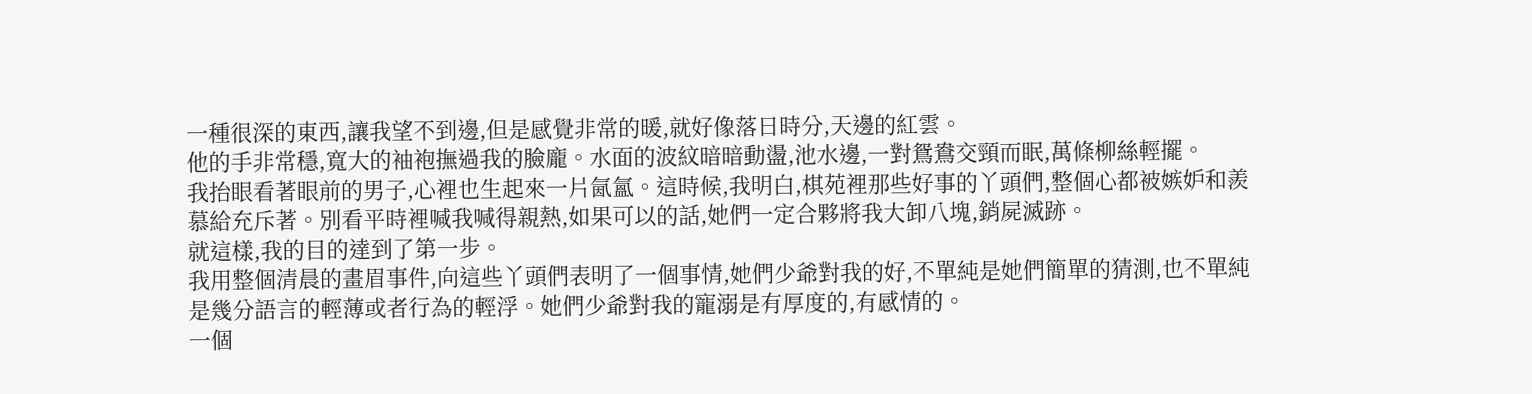一種很深的東西,讓我望不到邊,但是感覺非常的暖,就好像落日時分,天邊的紅雲。
他的手非常穩,寬大的袖袍撫過我的臉龐。水面的波紋暗暗動盪,池水邊,一對鴛鴦交頸而眠,萬條柳絲輕擺。
我抬眼看著眼前的男子,心裡也生起來一片氤氳。這時候,我明白,棋苑裡那些好事的丫頭們,整個心都被嫉妒和羨慕給充斥著。別看平時裡喊我喊得親熱,如果可以的話,她們一定合夥將我大卸八塊,銷屍滅跡。
就這樣,我的目的達到了第一步。
我用整個清晨的畫眉事件,向這些丫頭們表明了一個事情,她們少爺對我的好,不單純是她們簡單的猜測,也不單純是幾分語言的輕薄或者行為的輕浮。她們少爺對我的寵溺是有厚度的,有感情的。
一個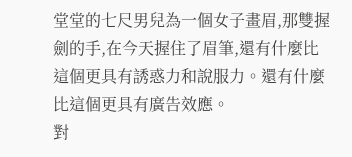堂堂的七尺男兒為一個女子畫眉,那雙握劍的手,在今天握住了眉筆,還有什麼比這個更具有誘惑力和說服力。還有什麼比這個更具有廣告效應。
對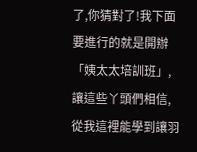了,你猜對了!我下面要進行的就是開辦「姨太太培訓班」,讓這些丫頭們相信,從我這裡能學到讓羽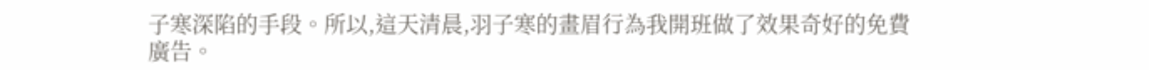子寒深陷的手段。所以,這天清晨,羽子寒的畫眉行為我開班做了效果奇好的免費廣告。